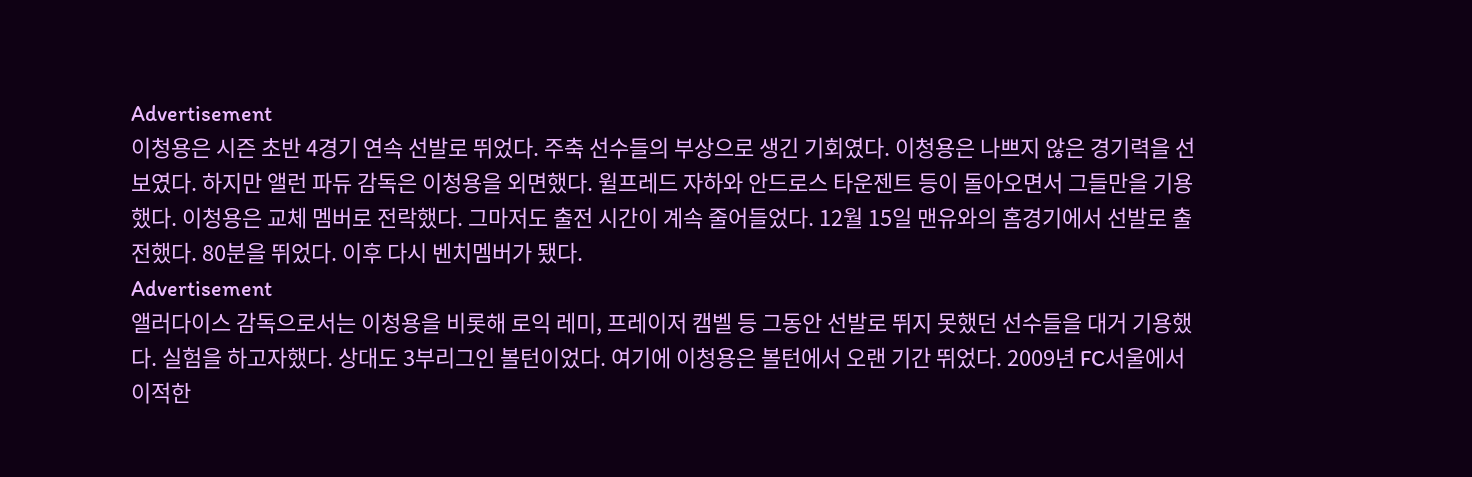Advertisement
이청용은 시즌 초반 4경기 연속 선발로 뛰었다. 주축 선수들의 부상으로 생긴 기회였다. 이청용은 나쁘지 않은 경기력을 선보였다. 하지만 앨런 파듀 감독은 이청용을 외면했다. 윌프레드 자하와 안드로스 타운젠트 등이 돌아오면서 그들만을 기용했다. 이청용은 교체 멤버로 전락했다. 그마저도 출전 시간이 계속 줄어들었다. 12월 15일 맨유와의 홈경기에서 선발로 출전했다. 80분을 뛰었다. 이후 다시 벤치멤버가 됐다.
Advertisement
앨러다이스 감독으로서는 이청용을 비롯해 로익 레미, 프레이저 캠벨 등 그동안 선발로 뛰지 못했던 선수들을 대거 기용했다. 실험을 하고자했다. 상대도 3부리그인 볼턴이었다. 여기에 이청용은 볼턴에서 오랜 기간 뛰었다. 2009년 FC서울에서 이적한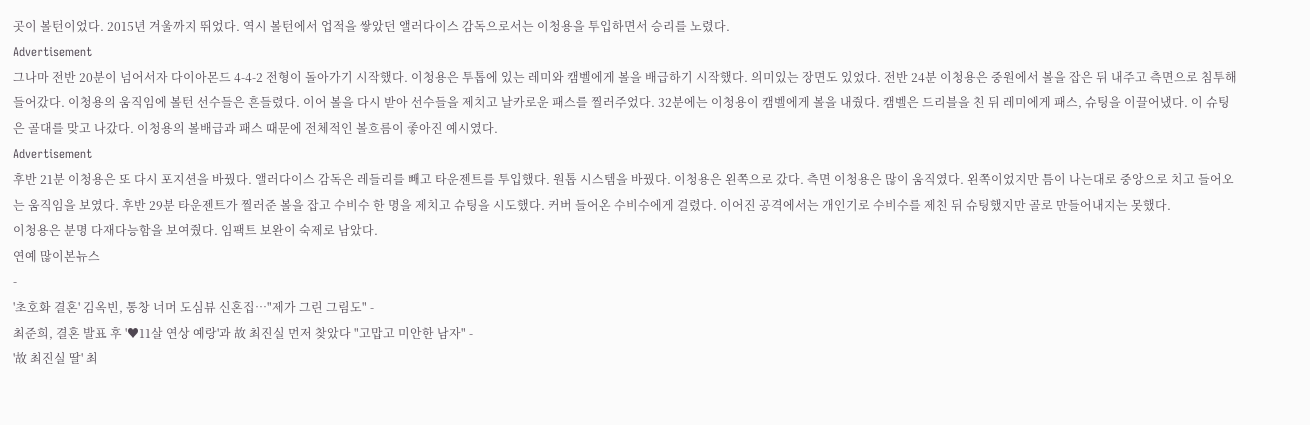곳이 볼턴이었다. 2015년 겨울까지 뛰었다. 역시 볼턴에서 업적을 쌓았던 앨러다이스 감독으로서는 이청용을 투입하면서 승리를 노렸다.
Advertisement
그나마 전반 20분이 넘어서자 다이아몬드 4-4-2 전형이 돌아가기 시작했다. 이청용은 투톱에 있는 레미와 캠벨에게 볼을 배급하기 시작했다. 의미있는 장면도 있었다. 전반 24분 이청용은 중원에서 볼을 잡은 뒤 내주고 측면으로 침투해 들어갔다. 이청용의 움직임에 볼턴 선수들은 흔들렸다. 이어 볼을 다시 받아 선수들을 제치고 날카로운 패스를 찔러주었다. 32분에는 이청용이 캠벨에게 볼을 내줬다. 캠벨은 드리블을 친 뒤 레미에게 패스, 슈팅을 이끌어냈다. 이 슈팅은 골대를 맞고 나갔다. 이청용의 볼배급과 패스 때문에 전체적인 볼흐름이 좋아진 예시였다.
Advertisement
후반 21분 이청용은 또 다시 포지션을 바꿨다. 앨러다이스 감독은 레들리를 빼고 타운젠트를 투입했다. 원톱 시스템을 바꿨다. 이청용은 왼쪽으로 갔다. 측면 이청용은 많이 움직였다. 왼쪽이었지만 틈이 나는대로 중앙으로 치고 들어오는 움직임을 보였다. 후반 29분 타운젠트가 찔러준 볼을 잡고 수비수 한 명을 제치고 슈팅을 시도했다. 커버 들어온 수비수에게 걸렸다. 이어진 공격에서는 개인기로 수비수를 제친 뒤 슈팅했지만 골로 만들어내지는 못했다.
이청용은 분명 다재다능함을 보여줬다. 임팩트 보완이 숙제로 남았다.
연예 많이본뉴스
-
'초호화 결혼' 김옥빈, 통창 너머 도심뷰 신혼집…"제가 그린 그림도" -
최준희, 결혼 발표 후 '♥11살 연상 예랑'과 故 최진실 먼저 찾았다 "고맙고 미안한 남자" -
'故 최진실 딸' 최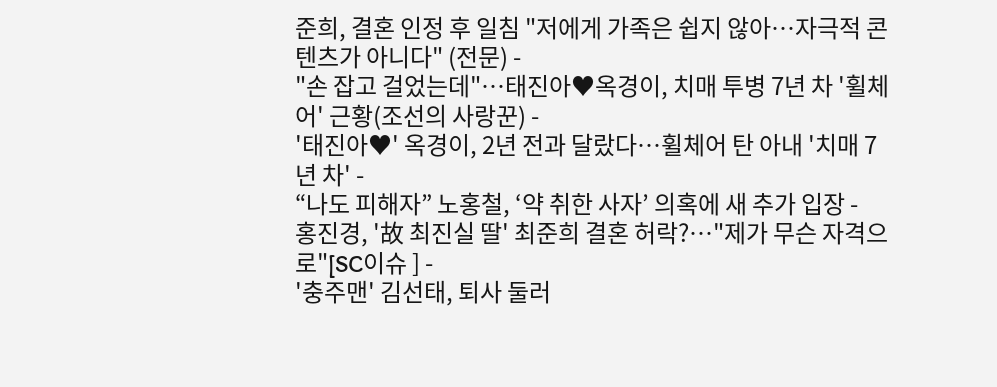준희, 결혼 인정 후 일침 "저에게 가족은 쉽지 않아…자극적 콘텐츠가 아니다" (전문) -
"손 잡고 걸었는데"…태진아♥옥경이, 치매 투병 7년 차 '휠체어' 근황(조선의 사랑꾼) -
'태진아♥' 옥경이, 2년 전과 달랐다…휠체어 탄 아내 '치매 7년 차' -
“나도 피해자” 노홍철, ‘약 취한 사자’ 의혹에 새 추가 입장 -
홍진경, '故 최진실 딸' 최준희 결혼 허락?…"제가 무슨 자격으로"[SC이슈 ] -
'충주맨' 김선태, 퇴사 둘러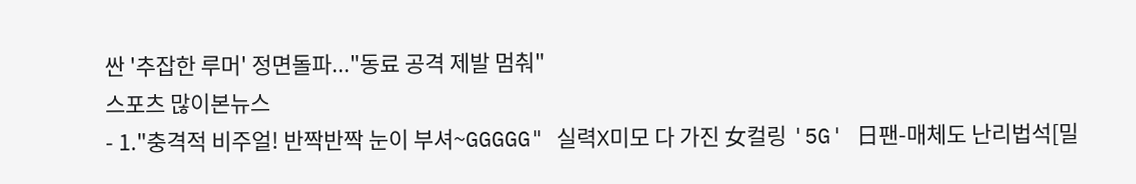싼 '추잡한 루머' 정면돌파..."동료 공격 제발 멈춰"
스포츠 많이본뉴스
- 1."충격적 비주얼! 반짝반짝 눈이 부셔~GGGGG" 실력X미모 다 가진 女컬링 '5G' 日팬-매체도 난리법석[밀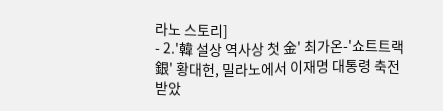라노 스토리]
- 2.'韓 설상 역사상 첫 金' 최가온-'쇼트트랙 銀' 황대헌, 밀라노에서 이재명 대통령 축전 받았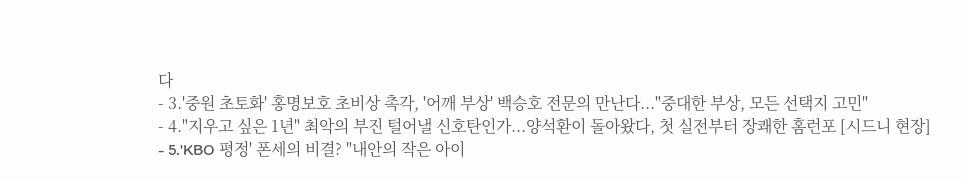다
- 3.'중원 초토화' 홍명보호 초비상 촉각, '어깨 부상' 백승호 전문의 만난다..."중대한 부상, 모든 선택지 고민"
- 4."지우고 싶은 1년" 최악의 부진 털어낼 신호탄인가...양석환이 돌아왔다, 첫 실전부터 장쾌한 홈런포 [시드니 현장]
- 5.'KBO 평정' 폰세의 비결? "내안의 작은 아이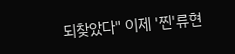되찾았다" 이제 '찐'류현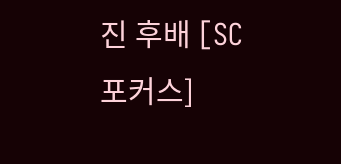진 후배 [SC포커스]